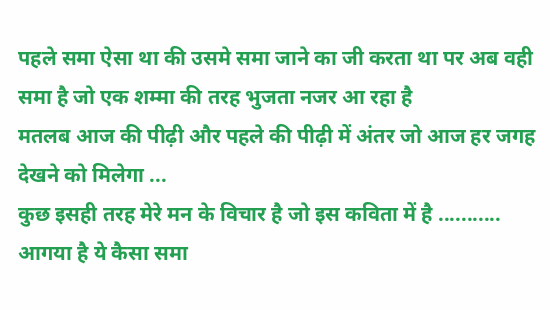पहले समा ऐसा था की उसमे समा जाने का जी करता था पर अब वही समा है जो एक शम्मा की तरह भुजता नजर आ रहा है
मतलब आज की पीढ़ी और पहले की पीढ़ी में अंतर जो आज हर जगह देखने को मिलेगा ...
कुछ इसही तरह मेरे मन के विचार है जो इस कविता में है ...........
आगया है ये कैसा समा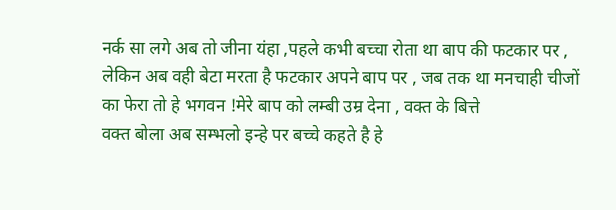नर्क सा लगे अब तो जीना यंहा ,पहले कभी बच्चा रोता था बाप की फटकार पर , लेकिन अब वही बेटा मरता है फटकार अपने बाप पर , जब तक था मनचाही चीजों का फेरा तो हे भगवन !मेरे बाप को लम्बी उम्र देना , वक्त के बित्ते
वक्त बोला अब सम्भलो इन्हे पर बच्चे कहते है हे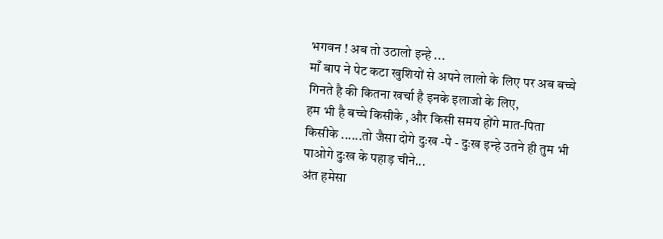भगवन ! अब तो उठालो इन्हे ...
माँ बाप ने पेट कटा खुशियों से अपने लालो के लिए पर अब बच्चे गिनते है की कितना खर्चा है इनके इलाजो के लिए,
हम भी है बच्चे किसीके ,और किसी समय होंगे मात-पिता किसीके ......तो जैसा दोगे दुःख -पे - दुःख इन्हे उतने ही तुम भी पाओगे दुःख के पहाड़ चीने...
अंत हमेसा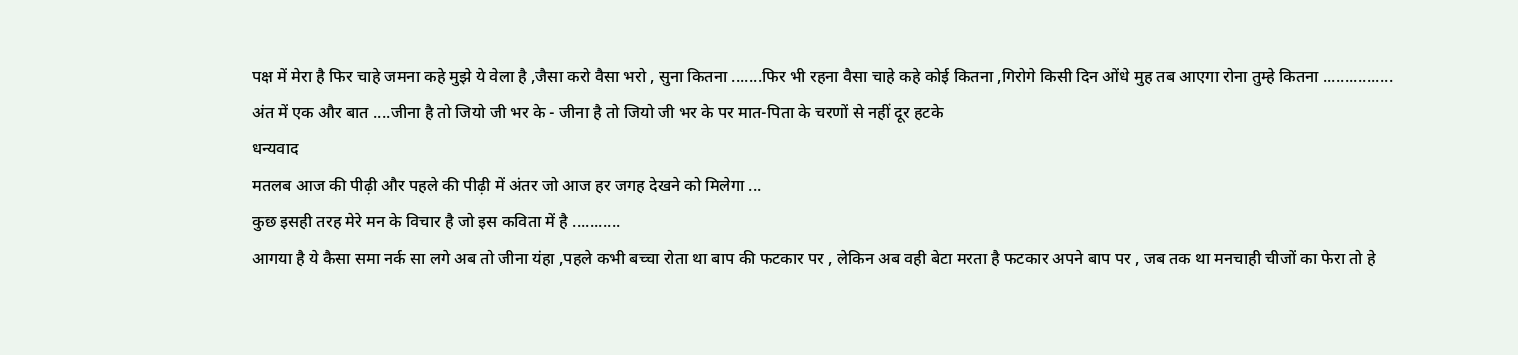पक्ष में मेरा है फिर चाहे जमना कहे मुझे ये वेला है ,जैसा करो वैसा भरो , सुना कितना .......फिर भी रहना वैसा चाहे कहे कोई कितना ,गिरोगे किसी दिन ओंधे मुह तब आएगा रोना तुम्हे कितना ................
अंत में एक और बात ....जीना है तो जियो जी भर के - जीना है तो जियो जी भर के पर मात-पिता के चरणों से नहीं दूर हटके
धन्यवाद
मतलब आज की पीढ़ी और पहले की पीढ़ी में अंतर जो आज हर जगह देखने को मिलेगा ...
कुछ इसही तरह मेरे मन के विचार है जो इस कविता में है ...........
आगया है ये कैसा समा नर्क सा लगे अब तो जीना यंहा ,पहले कभी बच्चा रोता था बाप की फटकार पर , लेकिन अब वही बेटा मरता है फटकार अपने बाप पर , जब तक था मनचाही चीजों का फेरा तो हे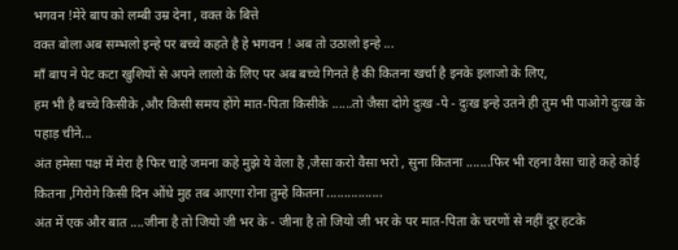भगवन !मेरे बाप को लम्बी उम्र देना , वक्त के बित्ते
वक्त बोला अब सम्भलो इन्हे पर बच्चे कहते है हे भगवन ! अब तो उठालो इन्हे ...
माँ बाप ने पेट कटा खुशियों से अपने लालो के लिए पर अब बच्चे गिनते है की कितना खर्चा है इनके इलाजो के लिए,
हम भी है बच्चे किसीके ,और किसी समय होंगे मात-पिता किसीके ......तो जैसा दोगे दुःख -पे - दुःख इन्हे उतने ही तुम भी पाओगे दुःख के पहाड़ चीने...
अंत हमेसा पक्ष में मेरा है फिर चाहे जमना कहे मुझे ये वेला है ,जैसा करो वैसा भरो , सुना कितना .......फिर भी रहना वैसा चाहे कहे कोई कितना ,गिरोगे किसी दिन ओंधे मुह तब आएगा रोना तुम्हे कितना ................
अंत में एक और बात ....जीना है तो जियो जी भर के - जीना है तो जियो जी भर के पर मात-पिता के चरणों से नहीं दूर हटके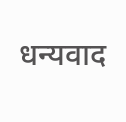धन्यवाद